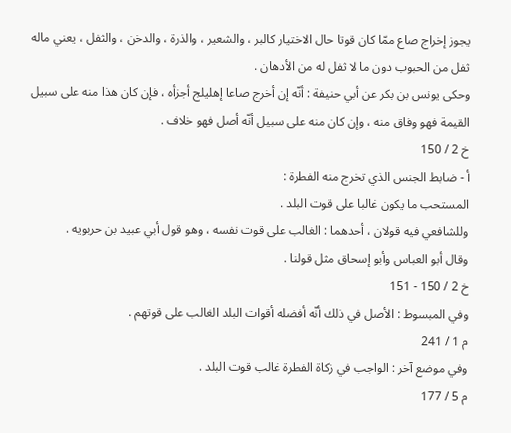يجوز إخراج صاع ممّا كان قوتا حال الاختيار كالبر ، والشعير ، والذرة ، والدخن ، والثفل ، يعني ماله ثفل من الحبوب دون ما لا ثفل له من الأدهان .
وحكى يونس بن بكر عن أبي حنيفة : أنّه إن أخرج صاعا إهليلج أجزأه ، فإن كان هذا منه على سبيل القيمة فهو وفاق منه ، وإن كان منه على سبيل أنّه أصل فهو خلاف .
خ 2 / 150
أ - ضابط الجنس الذي تخرج منه الفطرة :
المستحب ما يكون غالبا على قوت البلد .
وللشافعي فيه قولان ، أحدهما : الغالب على قوت نفسه ، وهو قول أبي عبيد بن حربويه .
وقال أبو العباس وأبو إسحاق مثل قولنا .
خ 2 / 150 - 151
وفي المبسوط : الأصل في ذلك أنّه أفضله أقوات البلد الغالب على قوتهم .
م 1 / 241
وفي موضع آخر : الواجب في زكاة الفطرة غالب قوت البلد .
م 5 / 177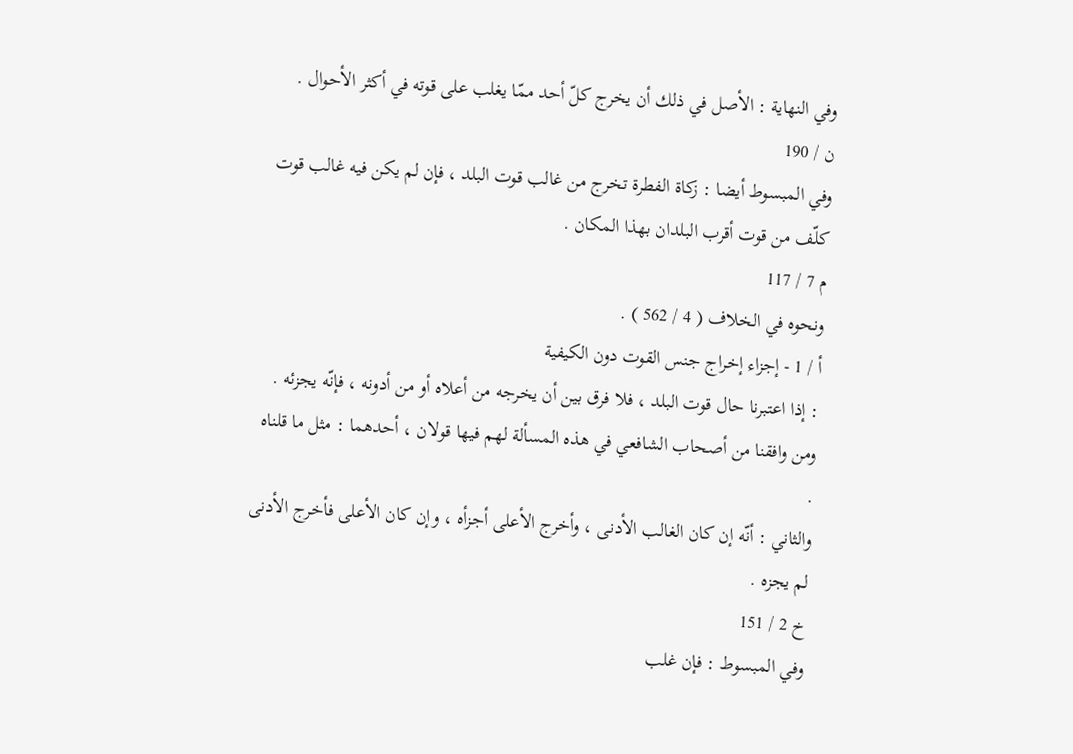وفي النهاية : الأصل في ذلك أن يخرج كلّ أحد ممّا يغلب على قوته في أكثر الأحوال .
ن / 190
وفي المبسوط أيضا : زكاة الفطرة تخرج من غالب قوت البلد ، فإن لم يكن فيه غالب قوت كلّف من قوت أقرب البلدان بهذا المكان .
م 7 / 117
ونحوه في الخلاف ( 4 / 562 ) .
أ / 1 - إجزاء إخراج جنس القوت دون الكيفية
: إذا اعتبرنا حال قوت البلد ، فلا فرق بين أن يخرجه من أعلاه أو من أدونه ، فإنّه يجزئه .
ومن وافقنا من أصحاب الشافعي في هذه المسألة لهم فيها قولان ، أحدهما : مثل ما قلناه .
والثاني : أنّه إن كان الغالب الأدنى ، وأخرج الأعلى أجزأه ، وإن كان الأعلى فأخرج الأدنى لم يجزه .
خ 2 / 151
وفي المبسوط : فإن غلب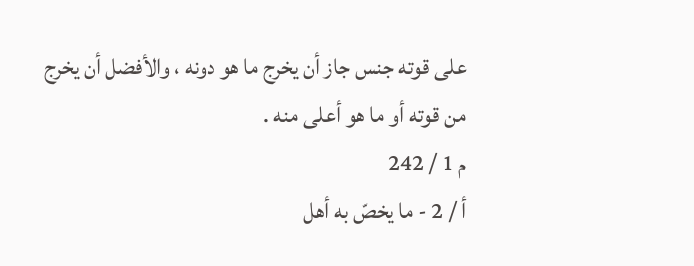على قوته جنس جاز أن يخرج ما هو دونه ، والأفضل أن يخرج من قوته أو ما هو أعلى منه .
م 1 / 242
أ / 2 - ما يخصّ به أهل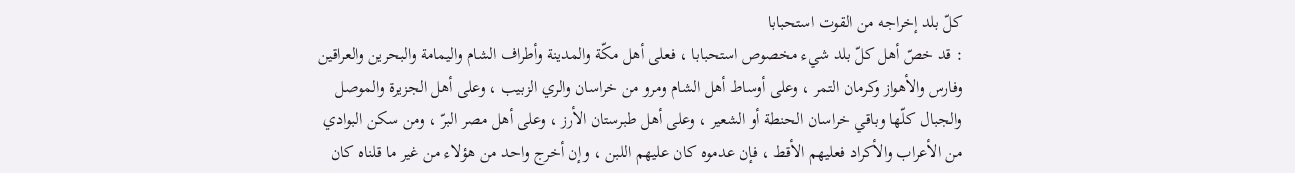كلّ بلد إخراجه من القوت استحبابا
: قد خصّ أهل كلّ بلد شيء مخصوص استحبابا ، فعلى أهل مكّة والمدينة وأطراف الشام واليمامة والبحرين والعراقين وفارس والأهواز وكرمان التمر ، وعلى أوساط أهل الشام ومرو من خراسان والري الزبيب ، وعلى أهل الجزيرة والموصل والجبال كلّها وباقي خراسان الحنطة أو الشعير ، وعلى أهل طبرستان الأرز ، وعلى أهل مصر البرّ ، ومن سكن البوادي من الأعراب والأكراد فعليهم الأقط ، فإن عدموه كان عليهم اللبن ، وإن أخرج واحد من هؤلاء من غير ما قلناه كان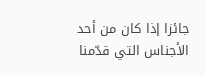جائزا إذا كان من أحد الأجناس التي قدّمنا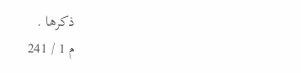ذكرها .
م 1 / 241